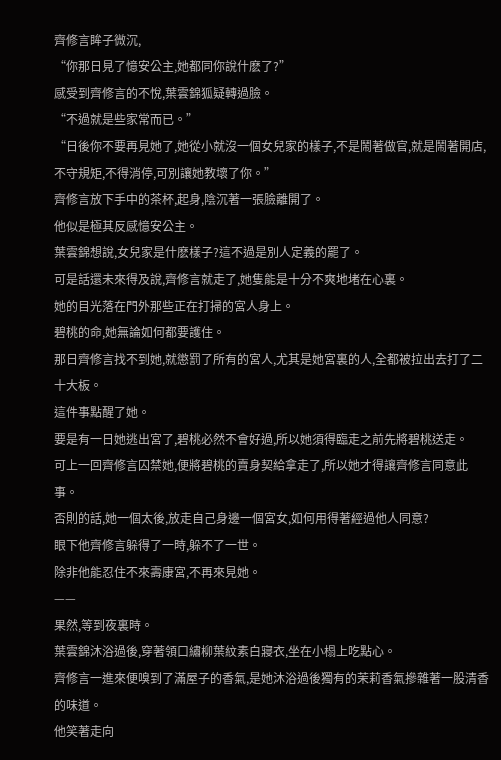齊修言眸子微沉,
“你那日見了憶安公主,她都同你說什麽了?”
感受到齊修言的不悅,葉雲錦狐疑轉過臉。
“不過就是些家常而已。”
“日後你不要再見她了,她從小就沒一個女兒家的樣子,不是鬧著做官,就是鬧著開店,不守規矩,不得消停,可別讓她教壞了你。”
齊修言放下手中的茶杯,起身,陰沉著一張臉離開了。
他似是極其反感憶安公主。
葉雲錦想說,女兒家是什麽樣子?這不過是別人定義的罷了。
可是話還未來得及說,齊修言就走了,她隻能是十分不爽地堵在心裏。
她的目光落在門外那些正在打掃的宮人身上。
碧桃的命,她無論如何都要護住。
那日齊修言找不到她,就懲罰了所有的宮人,尤其是她宮裏的人,全都被拉出去打了二十大板。
這件事點醒了她。
要是有一日她逃出宮了,碧桃必然不會好過,所以她須得臨走之前先將碧桃送走。
可上一回齊修言囚禁她,便將碧桃的賣身契給拿走了,所以她才得讓齊修言同意此事。
否則的話,她一個太後,放走自己身邊一個宮女,如何用得著經過他人同意?
眼下他齊修言躲得了一時,躲不了一世。
除非他能忍住不來壽康宮,不再來見她。
——
果然,等到夜裏時。
葉雲錦沐浴過後,穿著領口繡柳葉紋素白寢衣,坐在小榻上吃點心。
齊修言一進來便嗅到了滿屋子的香氣,是她沐浴過後獨有的茉莉香氣摻雜著一股清香的味道。
他笑著走向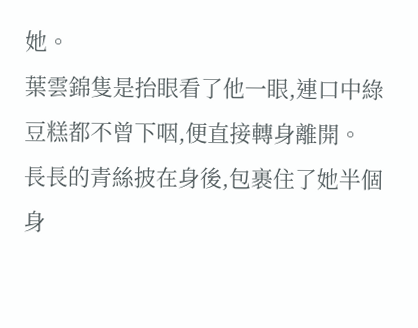她。
葉雲錦隻是抬眼看了他一眼,連口中綠豆糕都不曾下咽,便直接轉身離開。
長長的青絲披在身後,包裹住了她半個身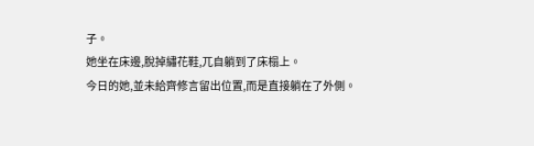子。
她坐在床邊,脫掉繡花鞋,兀自躺到了床榻上。
今日的她,並未給齊修言留出位置,而是直接躺在了外側。